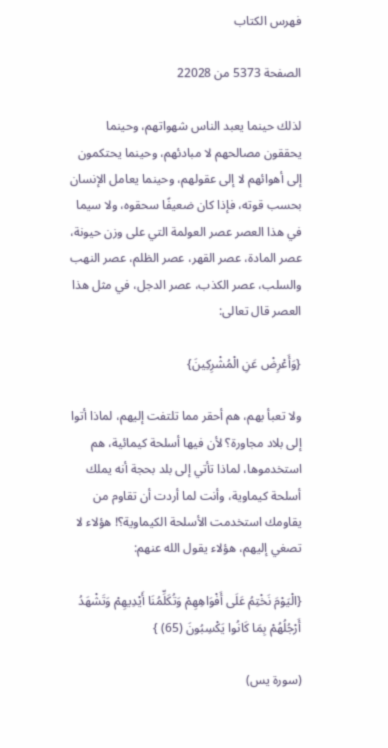فهرس الكتاب

الصفحة 5373 من 22028

لذلك حينما يعبد الناس شهواتهم، وحينما يحققون مصالحهم لا مبادئهم، وحينما يحتكمون إلى أهوائهم لا إلى عقولهم، وحينما يعامل الإنسان بحسب قوته، فإذا كان ضعيفًا سحقوه، ولا سيما في هذا العصر عصر العولمة التي على وزن حيونة، عصر المادة، عصر القهر، عصر الظلم، عصر النهب والسلب، عصر الكذب، عصر الدجل، في مثل هذا العصر قال تعالى:

{وَأَعْرِضْ عَنِ الْمُشْرِكِينَ}

ولا تعبأ بهم، هم أحقر مما تلتفت إليهم، لماذا أتوا إلى بلاد مجاورة؟ لأن فيها أسلحة كيمائية، هم استخدموها، لماذا تأتي إلى بلد بحجة أنه يملك أسلحة كيماوية، وأنت لما أردت أن تقاوم من يقاومك استخدمت الأسلحة الكيماوية؟! هؤلاء لا تصغي إليهم، هؤلاء يقول الله عنهم:

{الْيَوْمَ نَخْتِمُ عَلَى أَفْوَاهِهِمْ وَتُكَلِّمُنَا أَيْدِيهِمْ وَتَشْهَدُ أَرْجُلُهُمْ بِمَا كَانُوا يَكْسِبُونَ (65) }

(سورة يس)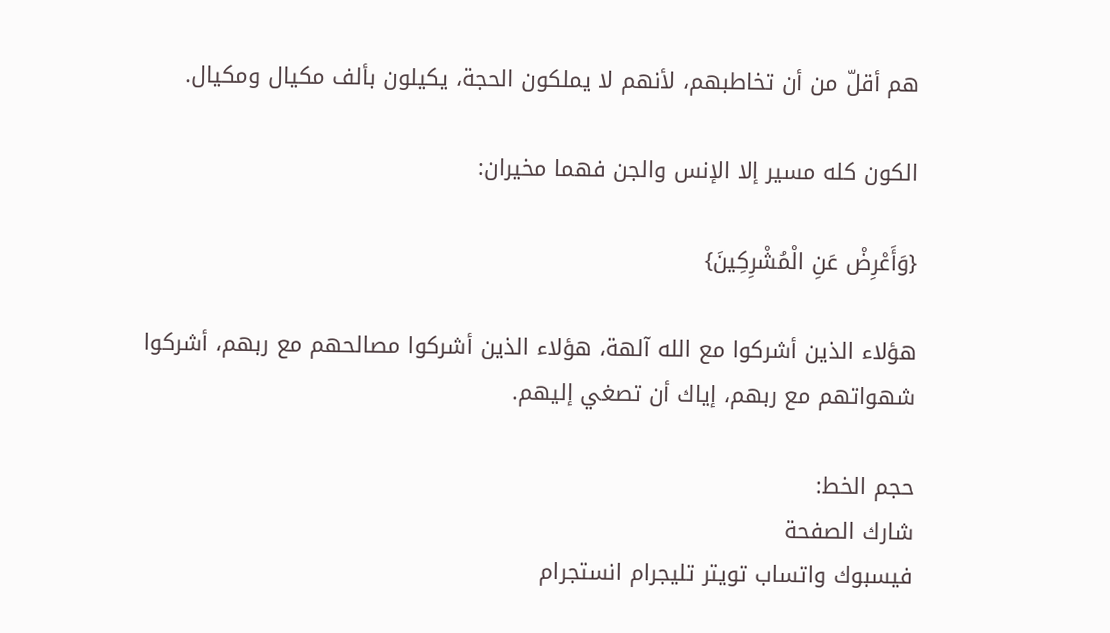هم أقلّ من أن تخاطبهم، لأنهم لا يملكون الحجة، يكيلون بألف مكيال ومكيال.

الكون كله مسير إلا الإنس والجن فهما مخيران:

{وَأَعْرِضْ عَنِ الْمُشْرِكِينَ}

هؤلاء الذين أشركوا مع الله آلهة، هؤلاء الذين أشركوا مصالحهم مع ربهم، أشركوا شهواتهم مع ربهم، إياك أن تصغي إليهم.

حجم الخط:
شارك الصفحة
فيسبوك واتساب تويتر تليجرام انستجرام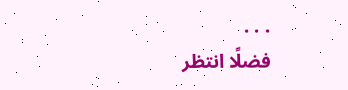. . .
فضلًا انتظر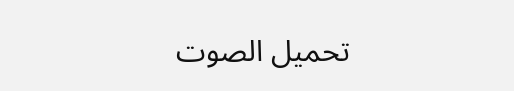تحميل الصوت